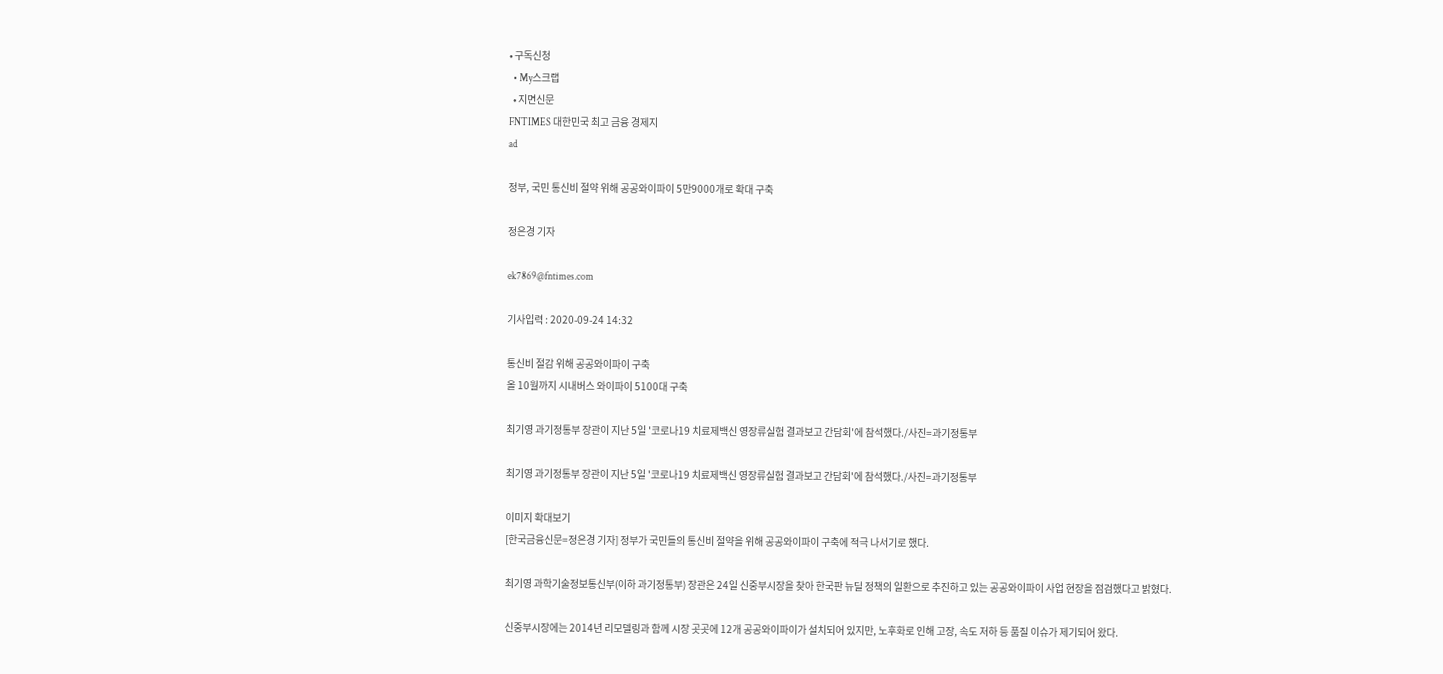• 구독신청
  • My스크랩
  • 지면신문
FNTIMES 대한민국 최고 금융 경제지
ad

정부, 국민 통신비 절약 위해 공공와이파이 5만9000개로 확대 구축

정은경 기자

ek7869@fntimes.com

기사입력 : 2020-09-24 14:32

통신비 절감 위해 공공와이파이 구축
올 10월까지 시내버스 와이파이 5100대 구축

최기영 과기정통부 장관이 지난 5일 '코로나19 치료제백신 영장류실험 결과보고 간담회'에 참석했다./사진=과기정통부

최기영 과기정통부 장관이 지난 5일 '코로나19 치료제백신 영장류실험 결과보고 간담회'에 참석했다./사진=과기정통부

이미지 확대보기
[한국금융신문=정은경 기자] 정부가 국민들의 통신비 절약을 위해 공공와이파이 구축에 적극 나서기로 했다.

최기영 과학기술정보통신부(이하 과기정통부) 장관은 24일 신중부시장을 찾아 한국판 뉴딜 정책의 일환으로 추진하고 있는 공공와이파이 사업 현장을 점검했다고 밝혔다.

신중부시장에는 2014년 리모델링과 함께 시장 곳곳에 12개 공공와이파이가 설치되어 있지만, 노후화로 인해 고장, 속도 저하 등 품질 이슈가 제기되어 왔다.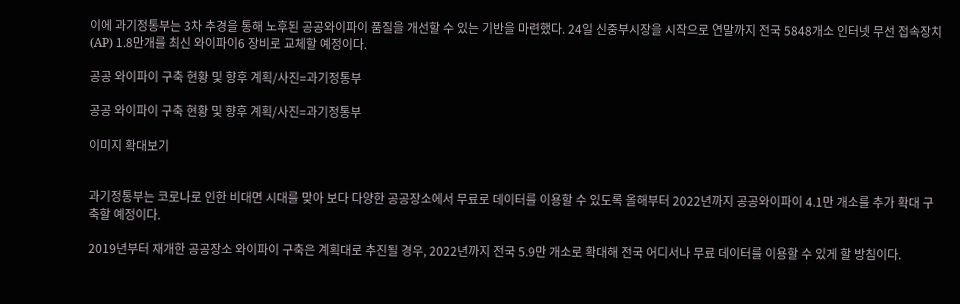이에 과기정통부는 3차 추경을 통해 노후된 공공와이파이 품질을 개선할 수 있는 기반을 마련했다. 24일 신중부시장을 시작으로 연말까지 전국 5848개소 인터넷 무선 접속장치(AP) 1.8만개를 최신 와이파이6 장비로 교체할 예정이다.

공공 와이파이 구축 현황 및 향후 계획/사진=과기정통부

공공 와이파이 구축 현황 및 향후 계획/사진=과기정통부

이미지 확대보기


과기정통부는 코로나로 인한 비대면 시대를 맞아 보다 다양한 공공장소에서 무료로 데이터를 이용할 수 있도록 올해부터 2022년까지 공공와이파이 4.1만 개소를 추가 확대 구축할 예정이다.

2019년부터 재개한 공공장소 와이파이 구축은 계획대로 추진될 경우, 2022년까지 전국 5.9만 개소로 확대해 전국 어디서나 무료 데이터를 이용할 수 있게 할 방침이다.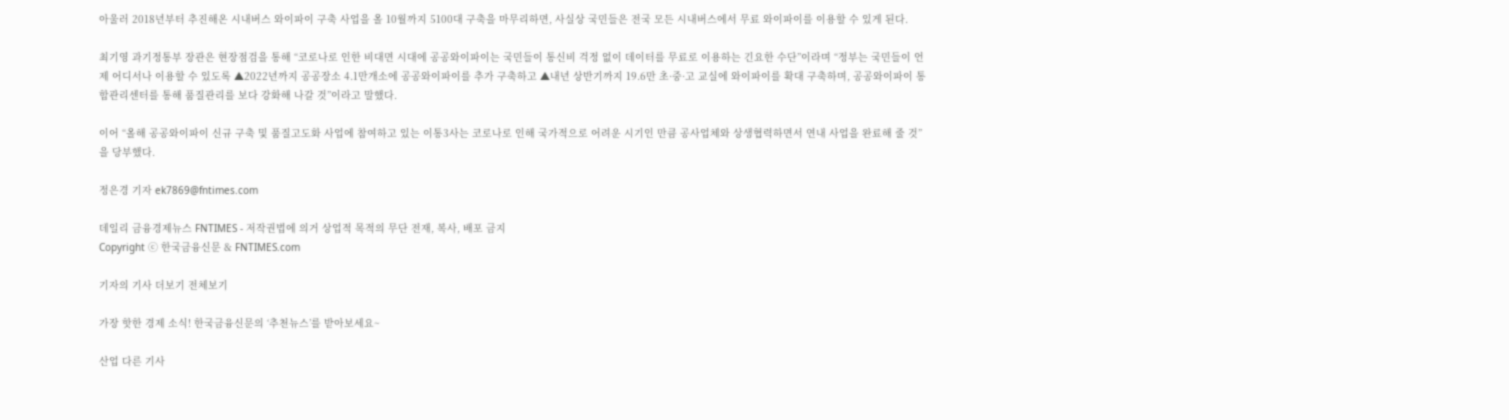아울러 2018년부터 추진해온 시내버스 와이파이 구축 사업을 올 10월까지 5100대 구축을 마무리하면, 사실상 국민들은 전국 모든 시내버스에서 무료 와이파이를 이용할 수 있게 된다.

최기영 과기정통부 장관은 현장점검을 통해 “코로나로 인한 비대면 시대에 공공와이파이는 국민들이 통신비 걱정 없이 데이터를 무료로 이용하는 긴요한 수단”이라며 “정부는 국민들이 언제 어디서나 이용할 수 있도록 ▲2022년까지 공공장소 4.1만개소에 공공와이파이를 추가 구축하고 ▲내년 상반기까지 19.6만 초·중·고 교실에 와이파이를 확대 구축하며, 공공와이파이 통합관리센터를 통해 품질관리를 보다 강화해 나갈 것”이라고 말했다.

이어 “올해 공공와이파이 신규 구축 및 품질고도화 사업에 참여하고 있는 이통3사는 코로나로 인해 국가적으로 어려운 시기인 만큼 공사업체와 상생협력하면서 연내 사업을 완료해 줄 것”을 당부했다.

정은경 기자 ek7869@fntimes.com

데일리 금융경제뉴스 FNTIMES - 저작권법에 의거 상업적 목적의 무단 전재, 복사, 배포 금지
Copyright ⓒ 한국금융신문 & FNTIMES.com

기자의 기사 더보기 전체보기

가장 핫한 경제 소식! 한국금융신문의 ‘추천뉴스’를 받아보세요~

산업 다른 기사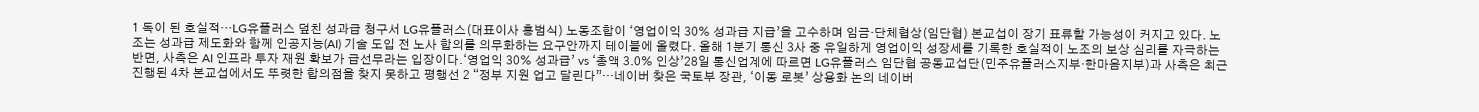1 독이 된 호실적…LG유플러스 덮친 성과급 청구서 LG유플러스(대표이사 홍범식) 노동조합이 ‘영업이익 30% 성과급 지급’을 고수하며 임금·단체협상(임단협) 본교섭이 장기 표류할 가능성이 커지고 있다. 노조는 성과급 제도화와 함께 인공지능(AI) 기술 도입 전 노사 합의를 의무화하는 요구안까지 테이블에 올렸다. 올해 1분기 통신 3사 중 유일하게 영업이익 성장세를 기록한 호실적이 노조의 보상 심리를 자극하는 반면, 사측은 AI 인프라 투자 재원 확보가 급선무라는 입장이다.‘영업익 30% 성과급’ vs ‘총액 3.0% 인상’28일 통신업계에 따르면 LG유플러스 임단협 공동교섭단(민주유플러스지부·한마음지부)과 사측은 최근 진행된 4차 본교섭에서도 뚜렷한 합의점을 찾지 못하고 평행선 2 “정부 지원 업고 달린다”…네이버 찾은 국토부 장관, ‘이동 로봇’ 상용화 논의 네이버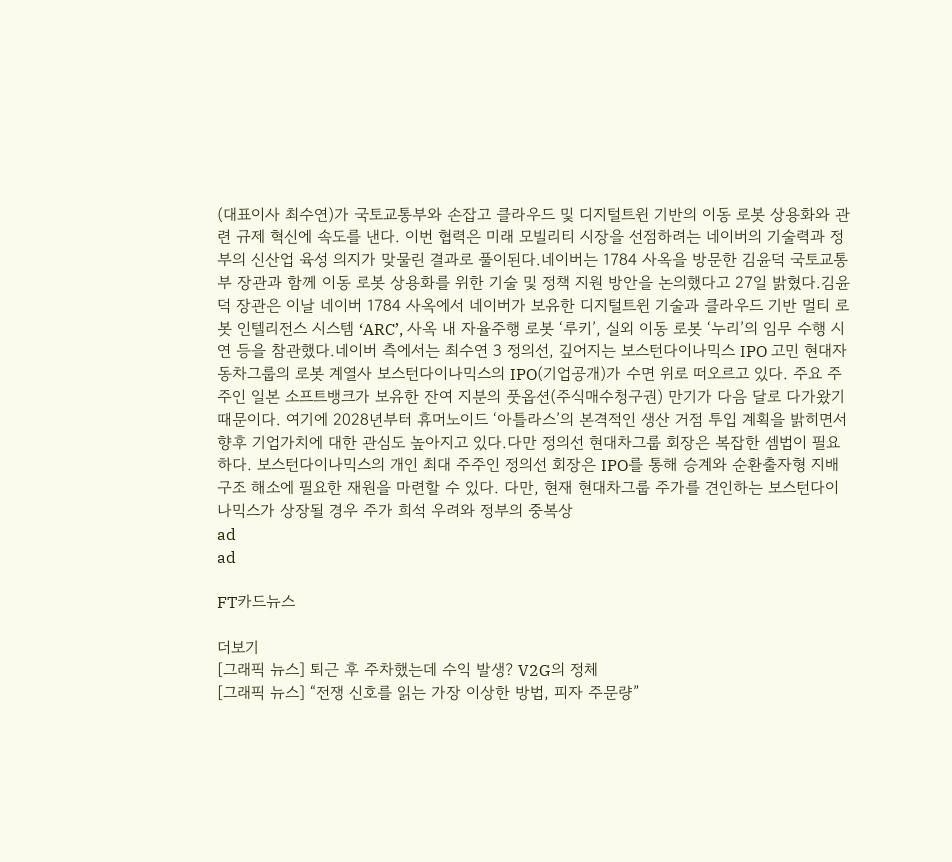(대표이사 최수연)가 국토교통부와 손잡고 클라우드 및 디지털트윈 기반의 이동 로봇 상용화와 관련 규제 혁신에 속도를 낸다. 이번 협력은 미래 모빌리티 시장을 선점하려는 네이버의 기술력과 정부의 신산업 육성 의지가 맞물린 결과로 풀이된다.네이버는 1784 사옥을 방문한 김윤덕 국토교통부 장관과 함께 이동 로봇 상용화를 위한 기술 및 정책 지원 방안을 논의했다고 27일 밝혔다.김윤덕 장관은 이날 네이버 1784 사옥에서 네이버가 보유한 디지털트윈 기술과 클라우드 기반 멀티 로봇 인텔리전스 시스템 ‘ARC’, 사옥 내 자율주행 로봇 ‘루키’, 실외 이동 로봇 ‘누리’의 임무 수행 시연 등을 참관했다.네이버 측에서는 최수연 3 정의선, 깊어지는 보스턴다이나믹스 IPO 고민 현대자동차그룹의 로봇 계열사 보스턴다이나믹스의 IPO(기업공개)가 수면 위로 떠오르고 있다. 주요 주주인 일본 소프트뱅크가 보유한 잔여 지분의 풋옵션(주식매수청구권) 만기가 다음 달로 다가왔기 때문이다. 여기에 2028년부터 휴머노이드 ‘아틀라스’의 본격적인 생산 거점 투입 계획을 밝히면서 향후 기업가치에 대한 관심도 높아지고 있다.다만 정의선 현대차그룹 회장은 복잡한 셈법이 필요하다. 보스턴다이나믹스의 개인 최대 주주인 정의선 회장은 IPO를 통해 승계와 순환출자형 지배구조 해소에 필요한 재원을 마련할 수 있다. 다만, 현재 현대차그룹 주가를 견인하는 보스턴다이나믹스가 상장될 경우 주가 희석 우려와 정부의 중복상
ad
ad

FT카드뉴스

더보기
[그래픽 뉴스] 퇴근 후 주차했는데 수익 발생? V2G의 정체
[그래픽 뉴스] “전쟁 신호를 읽는 가장 이상한 방법, 피자 주문량”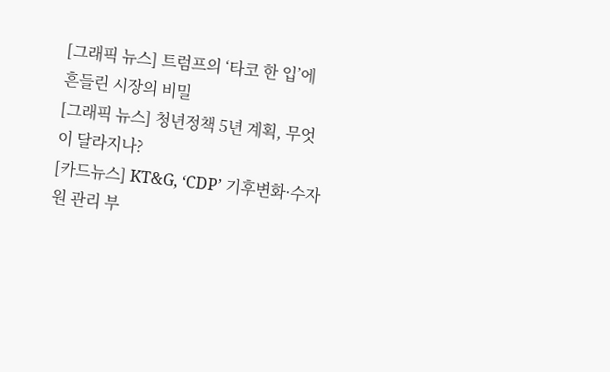[그래픽 뉴스] 트럼프의 ‘타코 한 입’에 흔들린 시장의 비밀
[그래픽 뉴스] 청년정책 5년 계획, 무엇이 달라지나?
[카드뉴스] KT&G, ‘CDP’ 기후변화·수자원 관리 부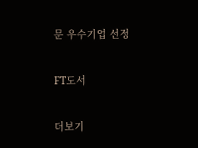문 우수기업 선정

FT도서

더보기